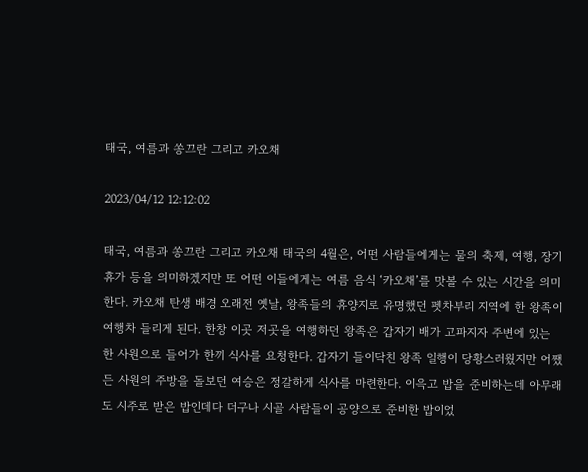태국, 여름과 쏭끄란 그리고 카오채

2023/04/12 12:12:02

태국, 여름과 쏭끄란 그리고 카오채 태국의 4월은, 어떤 사람들에게는 물의 축제, 여행, 장기휴가 등을 의미하겠지만 또 어떤 이들에게는 여름 음식 ‘카오채’를 맛볼 수 있는 시간을 의미한다. 카오채 탄생 배경 오래전 옛날, 왕족들의 휴양지로 유명했던 펫차부리 지역에 한 왕족이 여행차 들리게 된다. 한창 이곳 저곳을 여행하던 왕족은 갑자기 배가 고파지자 주변에 있는 한 사원으로 들어가 한끼 식사를 요청한다. 갑자기 들이닥친 왕족 일행이 당황스러웠지만 어쨌든 사원의 주방을 돌보던 여승은 정갈하게 식사를 마련한다. 이윽고 밥을 준비하는데 아무래도 시주로 받은 밥인데다 더구나 시골 사람들이 공양으로 준비한 밥이었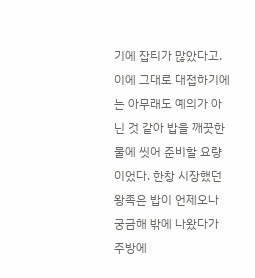기에 잡티가 많았다고. 이에 그대로 대접하기에는 아무래도 예의가 아닌 것 같아 밥을 깨끗한 물에 씻어 준비할 요량이었다. 한창 시장했던 왕족은 밥이 언제오나 궁금해 밖에 나왔다가 주방에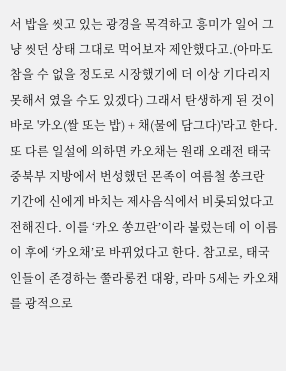서 밥을 씻고 있는 광경을 목격하고 흥미가 일어 그냥 씻던 상태 그대로 먹어보자 제안했다고.(아마도 참을 수 없을 정도로 시장했기에 더 이상 기다리지 못해서 였을 수도 있겠다) 그래서 탄생하게 된 것이 바로 '카오(쌀 또는 밥) + 채(물에 담그다)'라고 한다. 또 다른 일설에 의하면 카오채는 원래 오래전 태국 중북부 지방에서 번성했던 몬족이 여름철 쏭크란 기간에 신에게 바치는 제사음식에서 비롯되었다고 전해진다. 이를 ‘카오 쏭끄란’이라 불렀는데 이 이름이 후에 ‘카오채’로 바뀌었다고 한다. 참고로, 태국인들이 존경하는 쭐라롱컨 대왕, 라마 5세는 카오채를 광적으로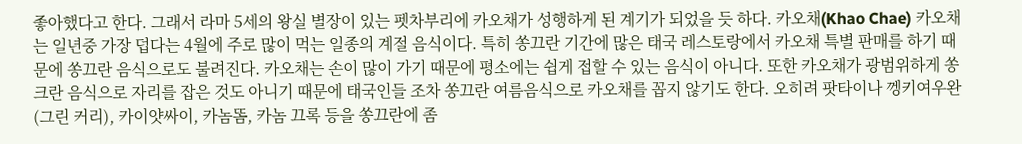좋아했다고 한다. 그래서 라마 5세의 왕실 별장이 있는 펫차부리에 카오채가 성행하게 된 계기가 되었을 듯 하다. 카오채(Khao Chae) 카오채는 일년중 가장 덥다는 4월에 주로 많이 먹는 일종의 계절 음식이다. 특히 쏭끄란 기간에 많은 태국 레스토랑에서 카오채 특별 판매를 하기 때문에 쏭끄란 음식으로도 불려진다. 카오채는 손이 많이 가기 때문에 평소에는 쉽게 접할 수 있는 음식이 아니다. 또한 카오채가 광범위하게 쏭크란 음식으로 자리를 잡은 것도 아니기 때문에 태국인들 조차 쏭끄란 여름음식으로 카오채를 꼽지 않기도 한다. 오히려 팟타이나 껭키여우완(그린 커리), 카이얏싸이, 카놈똠, 카놈 끄록 등을 쏭끄란에 좀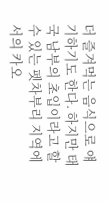더 즐겨먹는 음식으로 얘기하기도 한다. 하지만 태국 남부의 초입이라고 할 수 있는 펫차부리 지역에서의 카오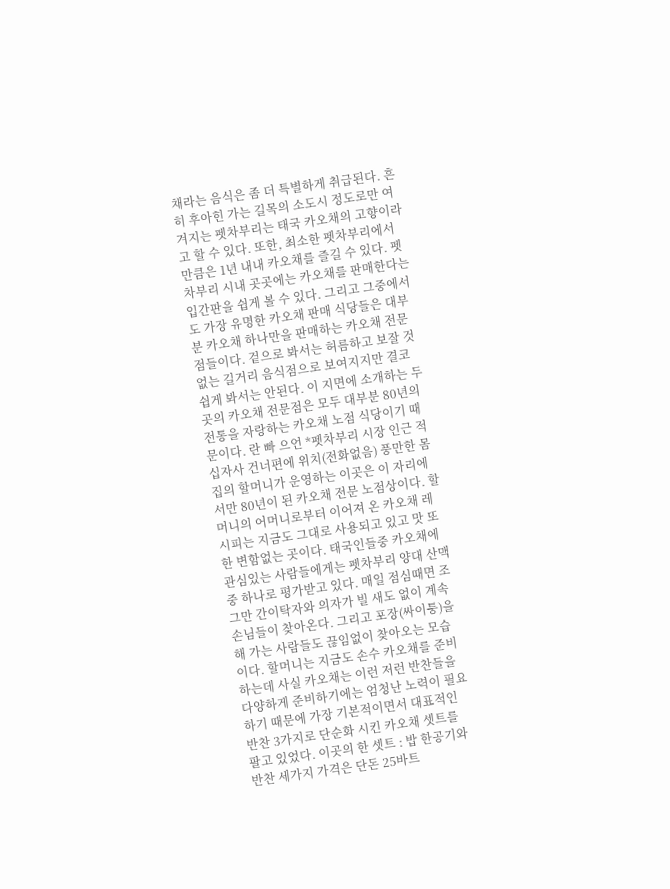채라는 음식은 좀 더 특별하게 취급된다. 흔히 후아힌 가는 길목의 소도시 정도로만 여겨지는 펫차부리는 태국 카오채의 고향이라고 할 수 있다. 또한, 최소한 펫차부리에서 만큼은 1년 내내 카오채를 즐길 수 있다. 펫차부리 시내 곳곳에는 카오채를 판매한다는 입간판을 쉽게 볼 수 있다. 그리고 그중에서도 가장 유명한 카오채 판매 식당들은 대부분 카오채 하나만을 판매하는 카오채 전문점들이다. 겉으로 봐서는 허름하고 보잘 것 없는 길거리 음식점으로 보여지지만 결코 쉽게 봐서는 안된다. 이 지면에 소개하는 두 곳의 카오채 전문점은 모두 대부분 80년의 전통을 자랑하는 카오채 노점 식당이기 때문이다. 란 빠 으언 *펫차부리 시장 인근 적십자사 건너편에 위치(전화없음) 풍만한 몸집의 할머니가 운영하는 이곳은 이 자리에서만 80년이 된 카오채 전문 노점상이다. 할머니의 어머니로부터 이어져 온 카오채 레시피는 지금도 그대로 사용되고 있고 맛 또한 변함없는 곳이다. 태국인들중 카오채에 관심있는 사람들에게는 펫차부리 양대 산맥중 하나로 평가받고 있다. 매일 점심때면 조그만 간이탁자와 의자가 빌 새도 없이 계속 손님들이 찾아온다. 그리고 포장(싸이퉁)을 해 가는 사람들도 끊임없이 찾아오는 모습이다. 할머니는 지금도 손수 카오채를 준비하는데 사실 카오채는 이런 저런 반찬들을 다양하게 준비하기에는 엄청난 노력이 필요하기 때문에 가장 기본적이면서 대표적인 반찬 3가지로 단순화 시킨 카오채 셋트를 팔고 있었다. 이곳의 한 셋트 : 밥 한공기와 반찬 세가지 가격은 단돈 25바트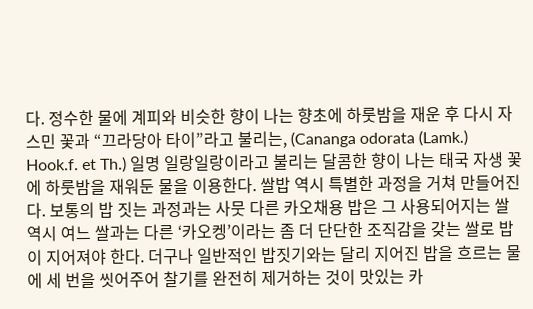다. 정수한 물에 계피와 비슷한 향이 나는 향초에 하룻밤을 재운 후 다시 자스민 꽃과 “끄라당아 타이”라고 불리는, (Cananga odorata (Lamk.) Hook.f. et Th.) 일명 일랑일랑이라고 불리는 달콤한 향이 나는 태국 자생 꽃에 하룻밤을 재워둔 물을 이용한다. 쌀밥 역시 특별한 과정을 거쳐 만들어진다. 보통의 밥 짓는 과정과는 사뭇 다른 카오채용 밥은 그 사용되어지는 쌀 역시 여느 쌀과는 다른 ‘카오켕’이라는 좀 더 단단한 조직감을 갖는 쌀로 밥이 지어져야 한다. 더구나 일반적인 밥짓기와는 달리 지어진 밥을 흐르는 물에 세 번을 씻어주어 찰기를 완전히 제거하는 것이 맛있는 카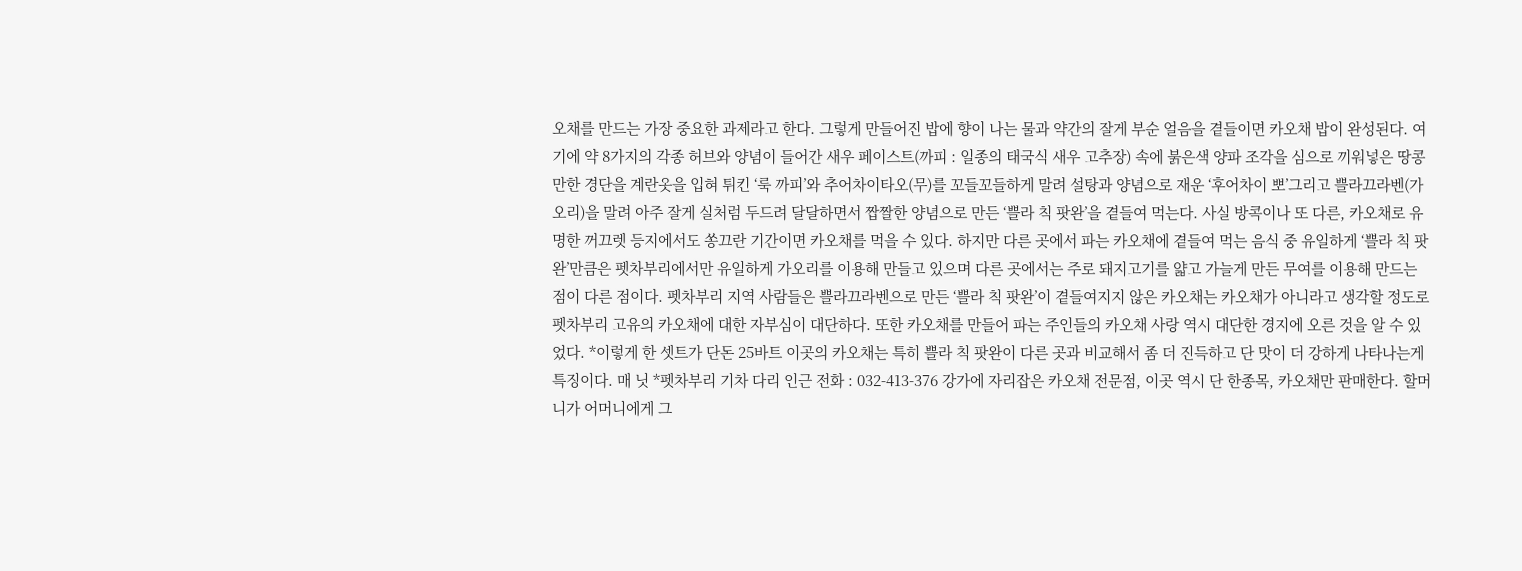오채를 만드는 가장 중요한 과제라고 한다. 그렇게 만들어진 밥에 향이 나는 물과 약간의 잘게 부순 얼음을 곁들이면 카오채 밥이 완성된다. 여기에 약 8가지의 각종 허브와 양념이 들어간 새우 페이스트(까피 : 일종의 태국식 새우 고추장) 속에 붉은색 양파 조각을 심으로 끼워넣은 땅콩만한 경단을 계란옷을 입혀 튀킨 ‘룩 까피’와 추어차이타오(무)를 꼬들꼬들하게 말려 설탕과 양념으로 재운 ‘후어차이 뽀’그리고 쁠라끄라벤(가오리)을 말려 아주 잘게 실처럼 두드려 달달하면서 짭짤한 양념으로 만든 ‘쁠라 칙 팟완’을 곁들여 먹는다. 사실 방콕이나 또 다른, 카오채로 유명한 꺼끄렛 등지에서도 쏭끄란 기간이면 카오채를 먹을 수 있다. 하지만 다른 곳에서 파는 카오채에 곁들여 먹는 음식 중 유일하게 ‘쁠라 칙 팟완’만큼은 펫차부리에서만 유일하게 가오리를 이용해 만들고 있으며 다른 곳에서는 주로 돼지고기를 얇고 가늘게 만든 무여를 이용해 만드는 점이 다른 점이다. 펫차부리 지역 사람들은 쁠라끄라벤으로 만든 ‘쁠라 칙 팟완’이 곁들여지지 않은 카오채는 카오채가 아니라고 생각할 정도로 펫차부리 고유의 카오채에 대한 자부심이 대단하다. 또한 카오채를 만들어 파는 주인들의 카오채 사랑 역시 대단한 경지에 오른 것을 알 수 있었다. *이렇게 한 셋트가 단돈 25바트 이곳의 카오채는 특히 쁠라 칙 팟완이 다른 곳과 비교해서 좀 더 진득하고 단 맛이 더 강하게 나타나는게 특징이다. 매 닛 *펫차부리 기차 다리 인근 전화 : 032-413-376 강가에 자리잡은 카오채 전문점, 이곳 역시 단 한종목, 카오채만 판매한다. 할머니가 어머니에게 그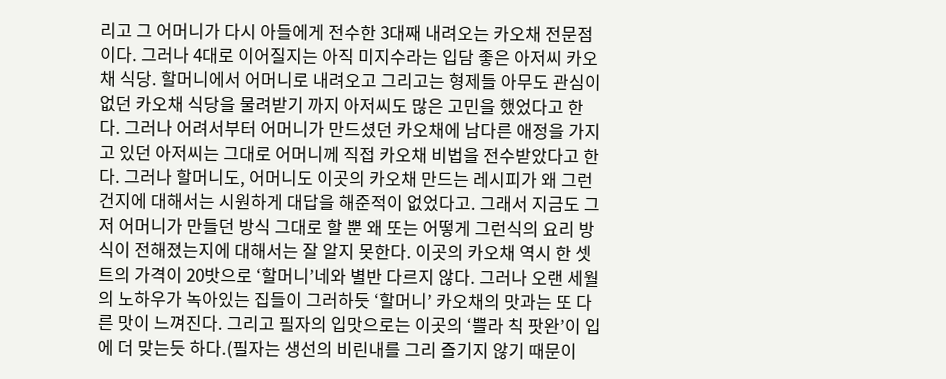리고 그 어머니가 다시 아들에게 전수한 3대째 내려오는 카오채 전문점이다. 그러나 4대로 이어질지는 아직 미지수라는 입담 좋은 아저씨 카오채 식당. 할머니에서 어머니로 내려오고 그리고는 형제들 아무도 관심이 없던 카오채 식당을 물려받기 까지 아저씨도 많은 고민을 했었다고 한다. 그러나 어려서부터 어머니가 만드셨던 카오채에 남다른 애정을 가지고 있던 아저씨는 그대로 어머니께 직접 카오채 비법을 전수받았다고 한다. 그러나 할머니도, 어머니도 이곳의 카오채 만드는 레시피가 왜 그런건지에 대해서는 시원하게 대답을 해준적이 없었다고. 그래서 지금도 그저 어머니가 만들던 방식 그대로 할 뿐 왜 또는 어떻게 그런식의 요리 방식이 전해졌는지에 대해서는 잘 알지 못한다. 이곳의 카오채 역시 한 셋트의 가격이 20밧으로 ‘할머니’네와 별반 다르지 않다. 그러나 오랜 세월의 노하우가 녹아있는 집들이 그러하듯 ‘할머니’ 카오채의 맛과는 또 다른 맛이 느껴진다. 그리고 필자의 입맛으로는 이곳의 ‘쁠라 칙 팟완’이 입에 더 맞는듯 하다.(필자는 생선의 비린내를 그리 즐기지 않기 때문이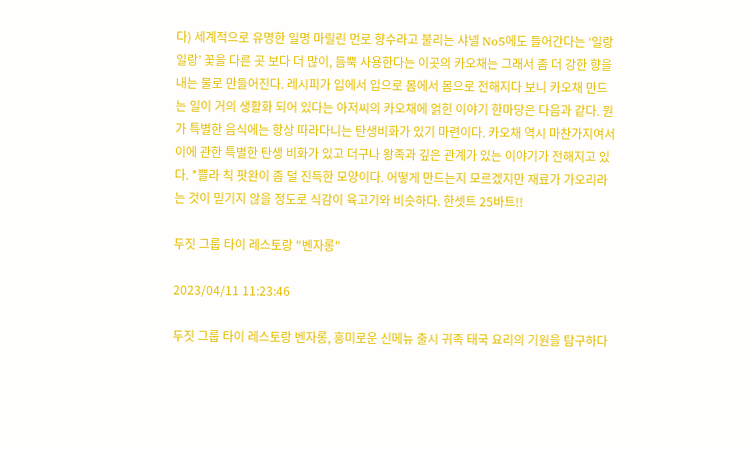다) 세계적으로 유명한 일명 마릴린 먼로 향수라고 불리는 샤넬 No5에도 들어간다는 ‘일랑일랑’ 꽃을 다른 곳 보다 더 많이, 듬뿍 사용한다는 이곳의 카오채는 그래서 좀 더 강한 향을 내는 물로 만들어진다. 레시피가 입에서 입으로 몸에서 몸으로 전해지다 보니 카오채 만드는 일이 거의 생활화 되어 있다는 아저씨의 카오채에 얽힌 이야기 한마당은 다음과 같다. 뭔가 특별한 음식에는 항상 따라다니는 탄생비화가 있기 마련이다. 카오채 역시 마찬가지여서 이에 관한 특별한 탄생 비화가 있고 더구나 왕족과 깊은 관계가 있는 이야기가 전해지고 있다. *쁠라 칙 팟완이 좀 덜 진득한 모양이다. 어떻게 만드는지 모르겠지만 재료가 가오리라는 것이 믿기지 않을 정도로 식감이 육고기와 비슷하다. 한셋트 25바트!!

두짓 그룹 타이 레스토랑 "벤자롱"

2023/04/11 11:23:46

두짓 그룹 타이 레스토랑 벤자롱, 흥미로운 신메뉴 출시 귀족 태국 요리의 기원을 탐구하다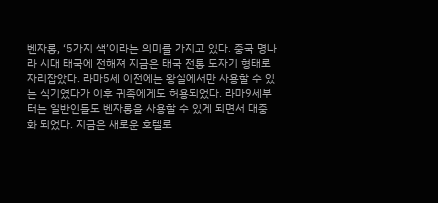벤자롱, ‘5가지 색’이라는 의미를 가지고 있다. 중국 명나라 시대 태국에 전해져 지금은 태국 전통 도자기 형태로 자리잡았다. 라마5세 이전에는 왕실에서만 사용할 수 있는 식기였다가 이후 귀족에게도 허용되었다. 라마9세부터는 일반인들도 벤자롱을 사용할 수 있게 되면서 대중화 되었다. 지금은 새로운 호텔로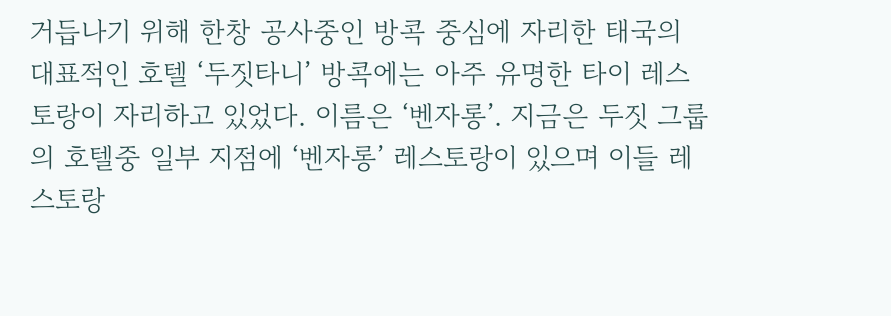거듭나기 위해 한창 공사중인 방콕 중심에 자리한 태국의 대표적인 호텔 ‘두짓타니’ 방콕에는 아주 유명한 타이 레스토랑이 자리하고 있었다. 이름은 ‘벤자롱’. 지금은 두짓 그룹의 호텔중 일부 지점에 ‘벤자롱’ 레스토랑이 있으며 이들 레스토랑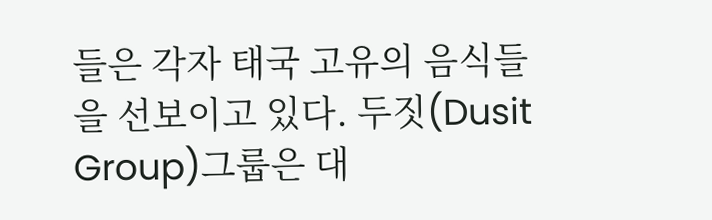들은 각자 태국 고유의 음식들을 선보이고 있다. 두짓(Dusit Group)그룹은 대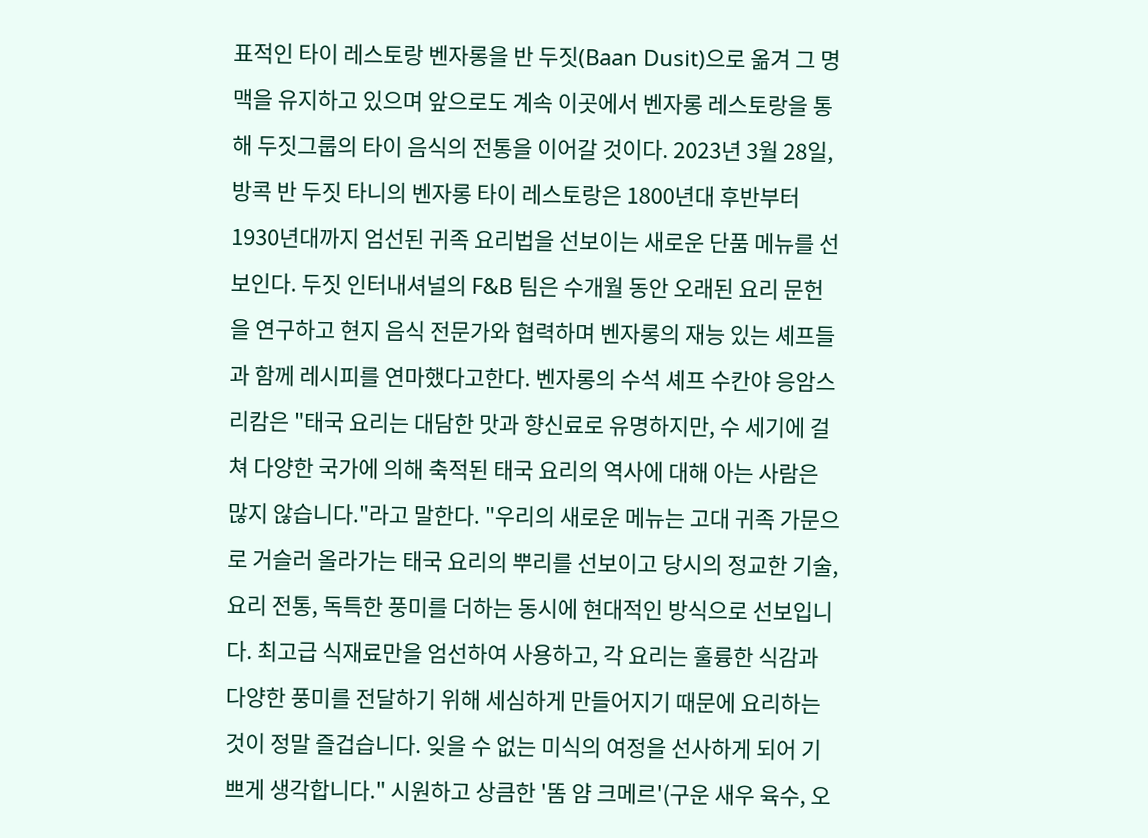표적인 타이 레스토랑 벤자롱을 반 두짓(Baan Dusit)으로 옮겨 그 명맥을 유지하고 있으며 앞으로도 계속 이곳에서 벤자롱 레스토랑을 통해 두짓그룹의 타이 음식의 전통을 이어갈 것이다. 2023년 3월 28일, 방콕 반 두짓 타니의 벤자롱 타이 레스토랑은 1800년대 후반부터 1930년대까지 엄선된 귀족 요리법을 선보이는 새로운 단품 메뉴를 선보인다. 두짓 인터내셔널의 F&B 팀은 수개월 동안 오래된 요리 문헌을 연구하고 현지 음식 전문가와 협력하며 벤자롱의 재능 있는 셰프들과 함께 레시피를 연마했다고한다. 벤자롱의 수석 셰프 수칸야 응암스리캄은 "태국 요리는 대담한 맛과 향신료로 유명하지만, 수 세기에 걸쳐 다양한 국가에 의해 축적된 태국 요리의 역사에 대해 아는 사람은 많지 않습니다."라고 말한다. "우리의 새로운 메뉴는 고대 귀족 가문으로 거슬러 올라가는 태국 요리의 뿌리를 선보이고 당시의 정교한 기술, 요리 전통, 독특한 풍미를 더하는 동시에 현대적인 방식으로 선보입니다. 최고급 식재료만을 엄선하여 사용하고, 각 요리는 훌륭한 식감과 다양한 풍미를 전달하기 위해 세심하게 만들어지기 때문에 요리하는 것이 정말 즐겁습니다. 잊을 수 없는 미식의 여정을 선사하게 되어 기쁘게 생각합니다." 시원하고 상큼한 '똠 얌 크메르'(구운 새우 육수, 오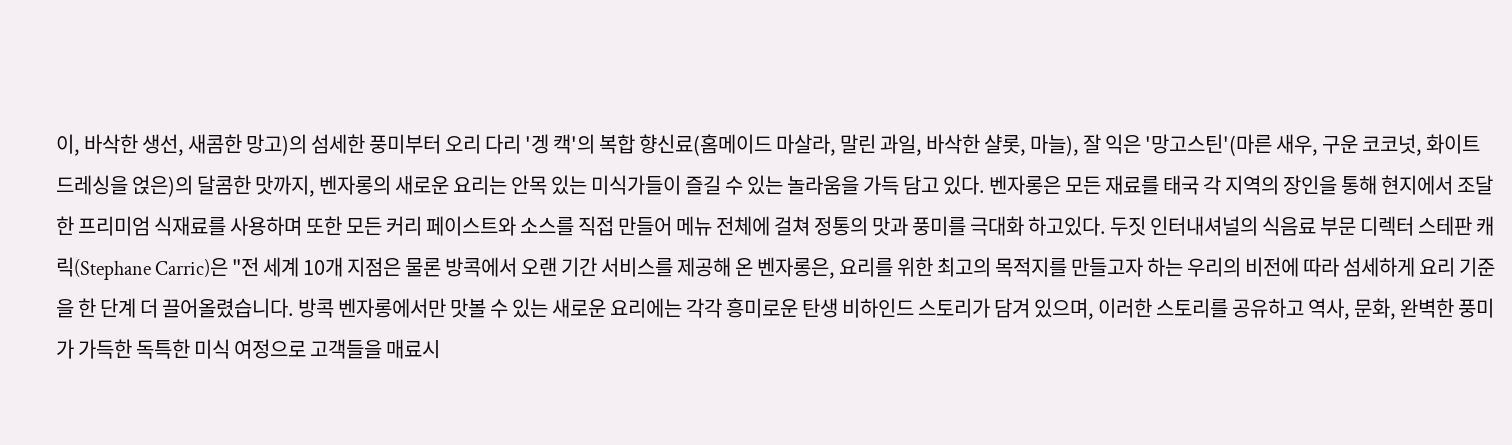이, 바삭한 생선, 새콤한 망고)의 섬세한 풍미부터 오리 다리 '겡 캑'의 복합 향신료(홈메이드 마살라, 말린 과일, 바삭한 샬롯, 마늘), 잘 익은 '망고스틴'(마른 새우, 구운 코코넛, 화이트 드레싱을 얹은)의 달콤한 맛까지, 벤자롱의 새로운 요리는 안목 있는 미식가들이 즐길 수 있는 놀라움을 가득 담고 있다. 벤자롱은 모든 재료를 태국 각 지역의 장인을 통해 현지에서 조달한 프리미엄 식재료를 사용하며 또한 모든 커리 페이스트와 소스를 직접 만들어 메뉴 전체에 걸쳐 정통의 맛과 풍미를 극대화 하고있다. 두짓 인터내셔널의 식음료 부문 디렉터 스테판 캐릭(Stephane Carric)은 "전 세계 10개 지점은 물론 방콕에서 오랜 기간 서비스를 제공해 온 벤자롱은, 요리를 위한 최고의 목적지를 만들고자 하는 우리의 비전에 따라 섬세하게 요리 기준을 한 단계 더 끌어올렸습니다. 방콕 벤자롱에서만 맛볼 수 있는 새로운 요리에는 각각 흥미로운 탄생 비하인드 스토리가 담겨 있으며, 이러한 스토리를 공유하고 역사, 문화, 완벽한 풍미가 가득한 독특한 미식 여정으로 고객들을 매료시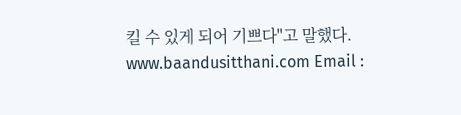킬 수 있게 되어 기쁘다"고 말했다. www.baandusitthani.com Email :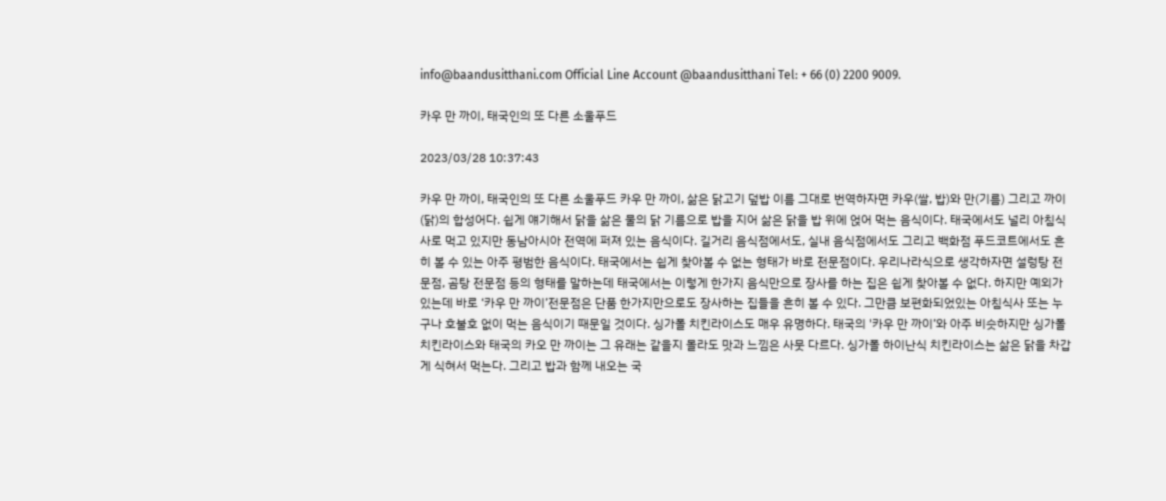info@baandusitthani.com Official Line Account @baandusitthani Tel: + 66 (0) 2200 9009.

카우 만 까이, 태국인의 또 다른 소울푸드

2023/03/28 10:37:43

카우 만 까이, 태국인의 또 다른 소울푸드 카우 만 까이, 삶은 닭고기 덮밥 이름 그대로 번역하자면 카우(쌀, 밥)와 만(기름) 그리고 까이(닭)의 합성어다. 쉽게 얘기해서 닭을 삶은 물의 닭 기름으로 밥을 지어 삶은 닭을 밥 위에 얹어 먹는 음식이다. 태국에서도 널리 아침식사로 먹고 있지만 동남아시아 전역에 퍼져 있는 음식이다. 길거리 음식점에서도, 실내 음식점에서도 그리고 백화점 푸드코트에서도 흔히 볼 수 있는 아주 평범한 음식이다. 태국에서는 쉽게 찾아볼 수 없는 형태가 바로 전문점이다. 우리나라식으로 생각하자면 설렁탕 전문점, 곰탕 전문점 등의 형태를 말하는데 태국에서는 이렇게 한가지 음식만으로 장사를 하는 집은 쉽게 찾아볼 수 없다. 하지만 예외가 있는데 바로 ‘카우 만 까이’전문점은 단품 한가지만으로도 장사하는 집들을 흔히 볼 수 있다. 그만큼 보편화되었있는 아침식사 또는 누구나 호불호 없이 먹는 음식이기 때문일 것이다. 싱가폴 치킨라이스도 매우 유명하다. 태국의 '카우 만 까이’와 아주 비슷하지만 싱가폴 치킨라이스와 태국의 카오 만 까이는 그 유래는 같을지 몰라도 맛과 느낌은 사뭇 다르다. 싱가폴 하이난식 치킨라이스는 삶은 닭을 차갑게 식혀서 먹는다. 그리고 밥과 함께 내오는 국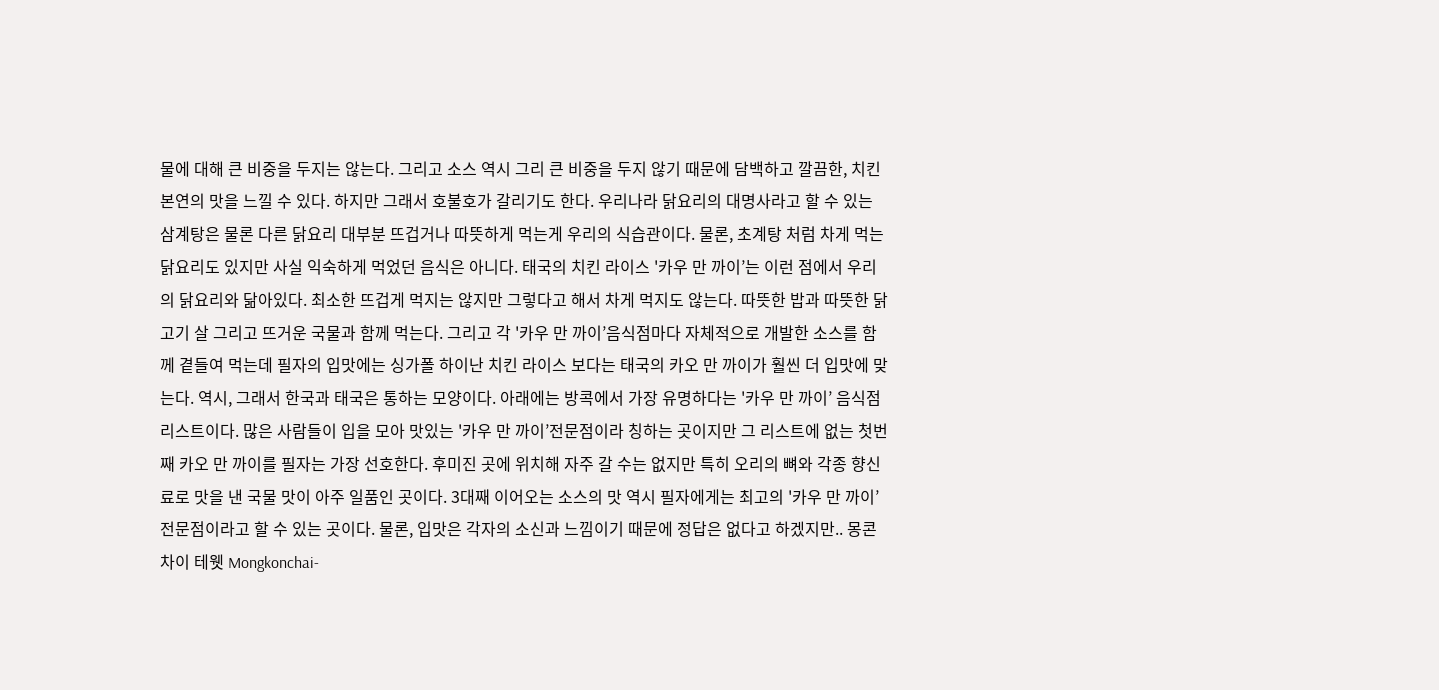물에 대해 큰 비중을 두지는 않는다. 그리고 소스 역시 그리 큰 비중을 두지 않기 때문에 담백하고 깔끔한, 치킨 본연의 맛을 느낄 수 있다. 하지만 그래서 호불호가 갈리기도 한다. 우리나라 닭요리의 대명사라고 할 수 있는 삼계탕은 물론 다른 닭요리 대부분 뜨겁거나 따뜻하게 먹는게 우리의 식습관이다. 물론, 초계탕 처럼 차게 먹는 닭요리도 있지만 사실 익숙하게 먹었던 음식은 아니다. 태국의 치킨 라이스 '카우 만 까이’는 이런 점에서 우리의 닭요리와 닮아있다. 최소한 뜨겁게 먹지는 않지만 그렇다고 해서 차게 먹지도 않는다. 따뜻한 밥과 따뜻한 닭고기 살 그리고 뜨거운 국물과 함께 먹는다. 그리고 각 '카우 만 까이’음식점마다 자체적으로 개발한 소스를 함께 곁들여 먹는데 필자의 입맛에는 싱가폴 하이난 치킨 라이스 보다는 태국의 카오 만 까이가 훨씬 더 입맛에 맞는다. 역시, 그래서 한국과 태국은 통하는 모양이다. 아래에는 방콕에서 가장 유명하다는 '카우 만 까이’ 음식점 리스트이다. 많은 사람들이 입을 모아 맛있는 '카우 만 까이’전문점이라 칭하는 곳이지만 그 리스트에 없는 첫번째 카오 만 까이를 필자는 가장 선호한다. 후미진 곳에 위치해 자주 갈 수는 없지만 특히 오리의 뼈와 각종 향신료로 맛을 낸 국물 맛이 아주 일품인 곳이다. 3대째 이어오는 소스의 맛 역시 필자에게는 최고의 '카우 만 까이’전문점이라고 할 수 있는 곳이다. 물론, 입맛은 각자의 소신과 느낌이기 때문에 정답은 없다고 하겠지만.. 몽콘차이 테웻 Mongkonchai-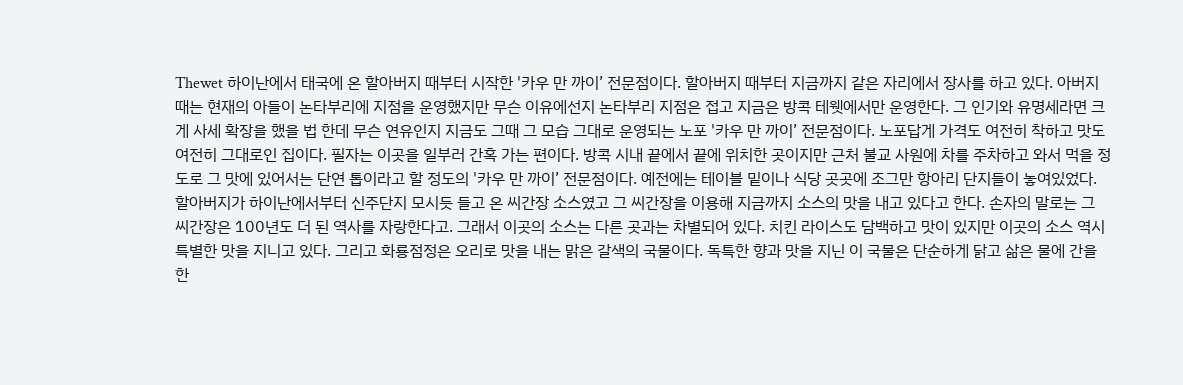Thewet 하이난에서 태국에 온 할아버지 때부터 시작한 '카우 만 까이’ 전문점이다. 할아버지 때부터 지금까지 같은 자리에서 장사를 하고 있다. 아버지 때는 현재의 아들이 논타부리에 지점을 운영했지만 무슨 이유에선지 논타부리 지점은 접고 지금은 방콕 테웻에서만 운영한다. 그 인기와 유명세라면 크게 사세 확장을 했을 법 한데 무슨 연유인지 지금도 그때 그 모습 그대로 운영되는 노포 '카우 만 까이’ 전문점이다. 노포답게 가격도 여전히 착하고 맛도 여전히 그대로인 집이다. 필자는 이곳을 일부러 간혹 가는 편이다. 방콕 시내 끝에서 끝에 위치한 곳이지만 근처 불교 사원에 차를 주차하고 와서 먹을 정도로 그 맛에 있어서는 단연 톱이라고 할 정도의 '카우 만 까이’ 전문점이다. 예전에는 테이블 밑이나 식당 곳곳에 조그만 항아리 단지들이 놓여있었다. 할아버지가 하이난에서부터 신주단지 모시듯 들고 온 씨간장 소스였고 그 씨간장을 이용해 지금까지 소스의 맛을 내고 있다고 한다. 손자의 말로는 그 씨간장은 100년도 더 된 역사를 자랑한다고. 그래서 이곳의 소스는 다른 곳과는 차별되어 있다. 치킨 라이스도 담백하고 맛이 있지만 이곳의 소스 역시 특별한 맛을 지니고 있다. 그리고 화룡점정은 오리로 맛을 내는 맑은 갈색의 국물이다. 독특한 향과 맛을 지닌 이 국물은 단순하게 닭고 삶은 물에 간을 한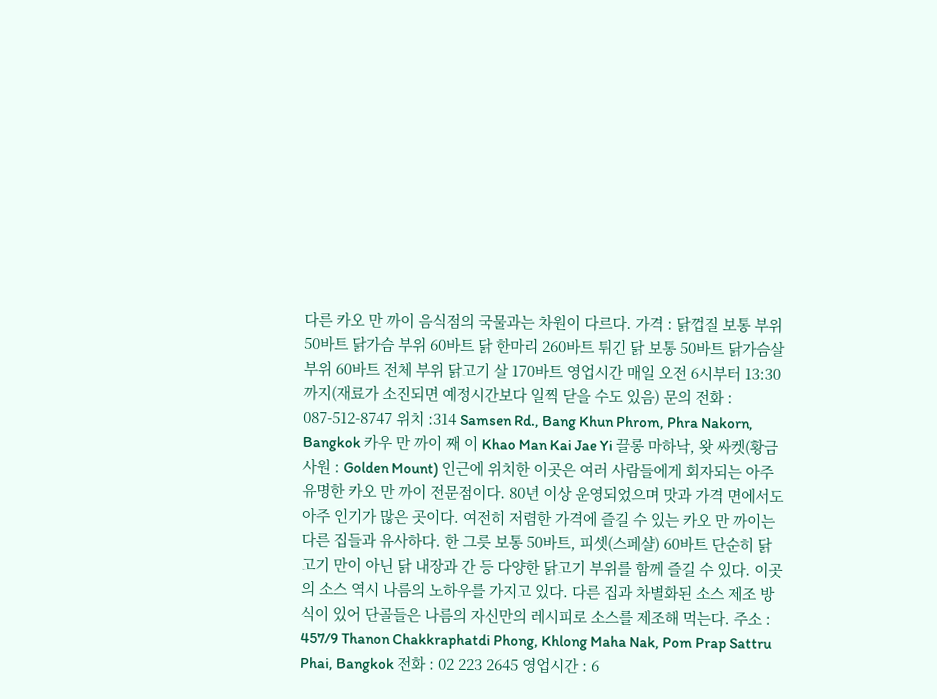다른 카오 만 까이 음식점의 국물과는 차원이 다르다. 가격 : 닭껍질 보통 부위 50바트 닭가슴 부위 60바트 닭 한마리 260바트 튀긴 닭 보통 50바트 닭가슴살 부위 60바트 전체 부위 닭고기 살 170바트 영업시간 매일 오전 6시부터 13:30까지(재료가 소진되면 예정시간보다 일찍 닫을 수도 있음) 문의 전화 : 087-512-8747 위치 :314 Samsen Rd., Bang Khun Phrom, Phra Nakorn, Bangkok 카우 만 까이 째 이 Khao Man Kai Jae Yi 끌롱 마하낙, 왓 싸켓(황금사원 : Golden Mount) 인근에 위치한 이곳은 여러 사람들에게 회자되는 아주 유명한 카오 만 까이 전문점이다. 80년 이상 운영되었으며 맛과 가격 면에서도 아주 인기가 많은 곳이다. 여전히 저렴한 가격에 즐길 수 있는 카오 만 까이는 다른 집들과 유사하다. 한 그릇 보통 50바트, 피셋(스페샬) 60바트 단순히 닭고기 만이 아닌 닭 내장과 간 등 다양한 닭고기 부위를 함께 즐길 수 있다. 이곳의 소스 역시 나름의 노하우를 가지고 있다. 다른 집과 차별화된 소스 제조 방식이 있어 단골들은 나름의 자신만의 레시피로 소스를 제조해 먹는다. 주소 : 457/9 Thanon Chakkraphatdi Phong, Khlong Maha Nak, Pom Prap Sattru Phai, Bangkok 전화 : 02 223 2645 영업시간 : 6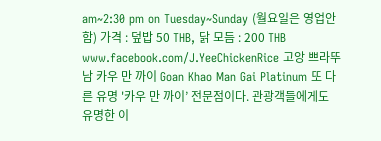am~2:30 pm on Tuesday~Sunday (월요일은 영업안함) 가격 : 덮밥 50 THB, 닭 모듬 : 200 THB www.facebook.com/J.YeeChickenRice 고앙 쁘라뚜남 카우 만 까이 Goan Khao Man Gai Platinum 또 다른 유명 '카우 만 까이’ 전문점이다. 관광객들에게도 유명한 이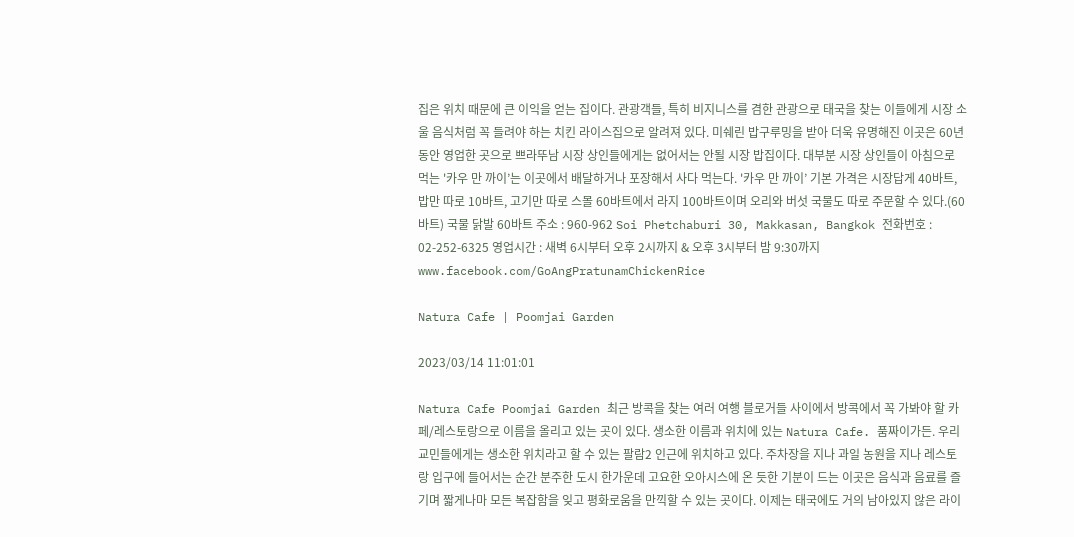집은 위치 때문에 큰 이익을 얻는 집이다. 관광객들, 특히 비지니스를 겸한 관광으로 태국을 찾는 이들에게 시장 소울 음식처럼 꼭 들려야 하는 치킨 라이스집으로 알려져 있다. 미쉐린 밥구루밍을 받아 더욱 유명해진 이곳은 60년 동안 영업한 곳으로 쁘라뚜남 시장 상인들에게는 없어서는 안될 시장 밥집이다. 대부분 시장 상인들이 아침으로 먹는 '카우 만 까이’는 이곳에서 배달하거나 포장해서 사다 먹는다. '카우 만 까이’ 기본 가격은 시장답게 40바트, 밥만 따로 10바트, 고기만 따로 스몰 60바트에서 라지 100바트이며 오리와 버섯 국물도 따로 주문할 수 있다.(60바트) 국물 닭발 60바트 주소 : 960-962 Soi Phetchaburi 30, Makkasan, Bangkok 전화번호 : 02-252-6325 영업시간 : 새벽 6시부터 오후 2시까지 & 오후 3시부터 밤 9:30까지 www.facebook.com/GoAngPratunamChickenRice

Natura Cafe | Poomjai Garden

2023/03/14 11:01:01

Natura Cafe Poomjai Garden 최근 방콕을 찾는 여러 여행 블로거들 사이에서 방콕에서 꼭 가봐야 할 카페/레스토랑으로 이름을 올리고 있는 곳이 있다. 생소한 이름과 위치에 있는 Natura Cafe. 품짜이가든. 우리 교민들에게는 생소한 위치라고 할 수 있는 팔람2 인근에 위치하고 있다. 주차장을 지나 과일 농원을 지나 레스토랑 입구에 들어서는 순간 분주한 도시 한가운데 고요한 오아시스에 온 듯한 기분이 드는 이곳은 음식과 음료를 즐기며 짧게나마 모든 복잡함을 잊고 평화로움을 만끽할 수 있는 곳이다. 이제는 태국에도 거의 남아있지 않은 라이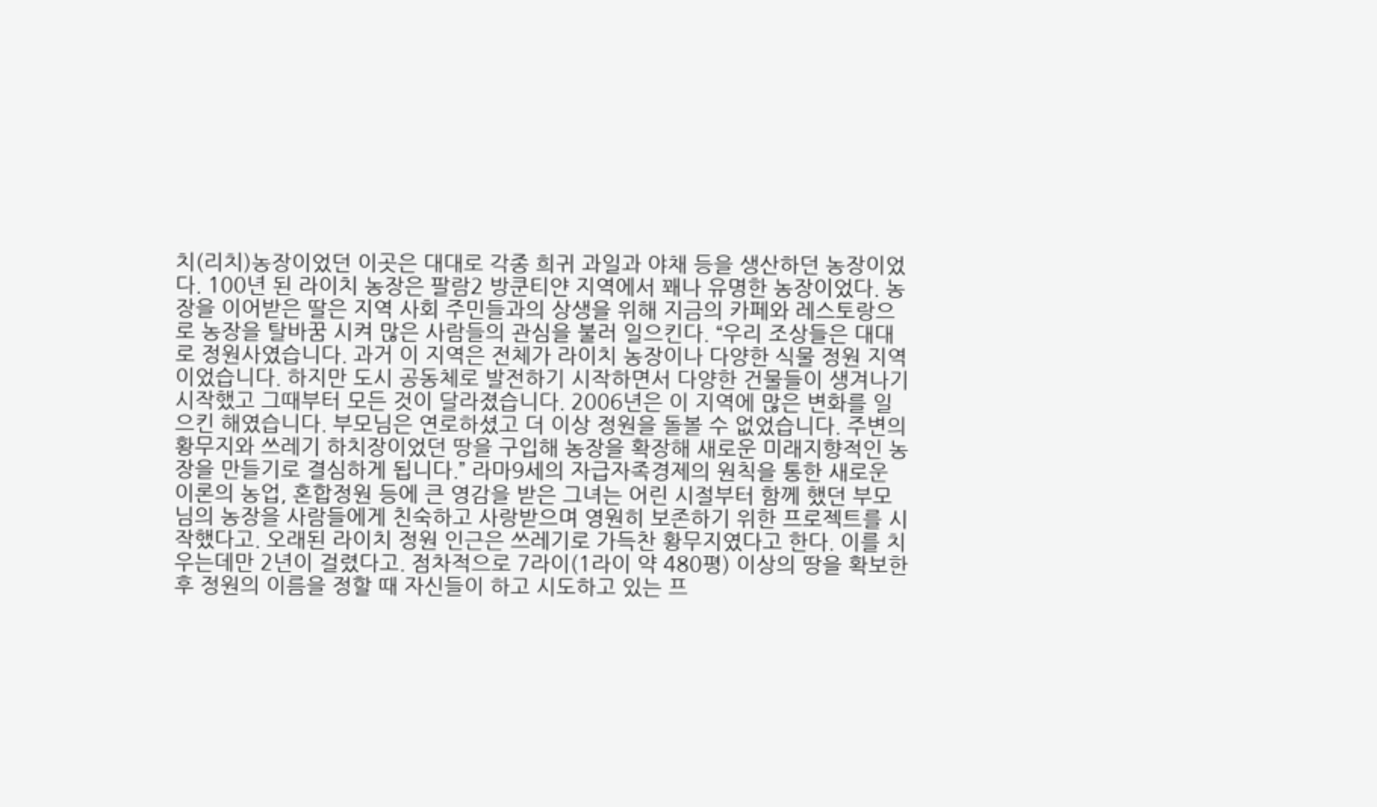치(리치)농장이었던 이곳은 대대로 각종 희귀 과일과 야채 등을 생산하던 농장이었다. 100년 된 라이치 농장은 팔람2 방쿤티얀 지역에서 꽤나 유명한 농장이었다. 농장을 이어받은 딸은 지역 사회 주민들과의 상생을 위해 지금의 카페와 레스토랑으로 농장을 탈바꿈 시켜 많은 사람들의 관심을 불러 일으킨다. “우리 조상들은 대대로 정원사였습니다. 과거 이 지역은 전체가 라이치 농장이나 다양한 식물 정원 지역이었습니다. 하지만 도시 공동체로 발전하기 시작하면서 다양한 건물들이 생겨나기 시작했고 그때부터 모든 것이 달라졌습니다. 2006년은 이 지역에 많은 변화를 일으킨 해였습니다. 부모님은 연로하셨고 더 이상 정원을 돌볼 수 없었습니다. 주변의 황무지와 쓰레기 하치장이었던 땅을 구입해 농장을 확장해 새로운 미래지향적인 농장을 만들기로 결심하게 됩니다.” 라마9세의 자급자족경제의 원칙을 통한 새로운 이론의 농업, 혼합정원 등에 큰 영감을 받은 그녀는 어린 시절부터 함께 했던 부모님의 농장을 사람들에게 친숙하고 사랑받으며 영원히 보존하기 위한 프로젝트를 시작했다고. 오래된 라이치 정원 인근은 쓰레기로 가득찬 황무지였다고 한다. 이를 치우는데만 2년이 걸렸다고. 점차적으로 7라이(1라이 약 480평) 이상의 땅을 확보한 후 정원의 이름을 정할 때 자신들이 하고 시도하고 있는 프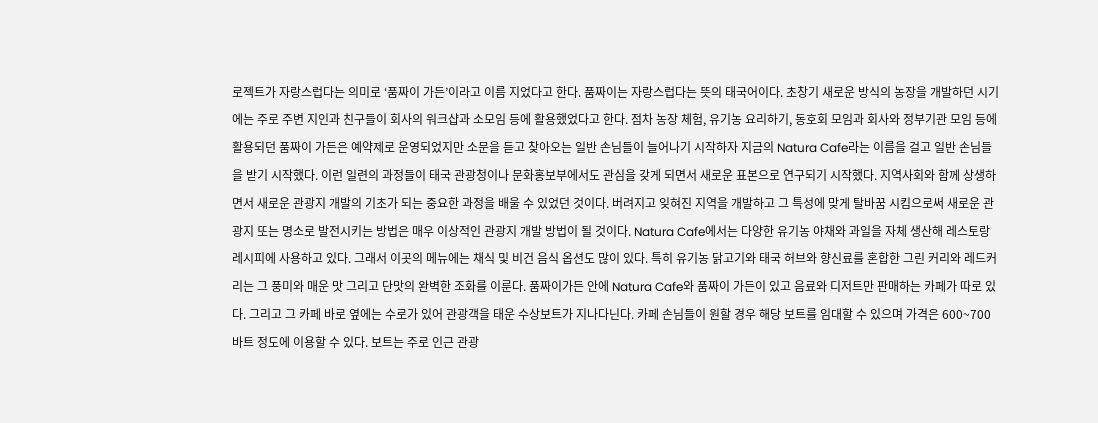로젝트가 자랑스럽다는 의미로 ‘품짜이 가든’이라고 이름 지었다고 한다. 품짜이는 자랑스럽다는 뜻의 태국어이다. 초창기 새로운 방식의 농장을 개발하던 시기에는 주로 주변 지인과 친구들이 회사의 워크샵과 소모임 등에 활용했었다고 한다. 점차 농장 체험, 유기농 요리하기, 동호회 모임과 회사와 정부기관 모임 등에 활용되던 품짜이 가든은 예약제로 운영되었지만 소문을 듣고 찾아오는 일반 손님들이 늘어나기 시작하자 지금의 Natura Cafe라는 이름을 걸고 일반 손님들을 받기 시작했다. 이런 일련의 과정들이 태국 관광청이나 문화홍보부에서도 관심을 갖게 되면서 새로운 표본으로 연구되기 시작했다. 지역사회와 함께 상생하면서 새로운 관광지 개발의 기초가 되는 중요한 과정을 배울 수 있었던 것이다. 버려지고 잊혀진 지역을 개발하고 그 특성에 맞게 탈바꿈 시킴으로써 새로운 관광지 또는 명소로 발전시키는 방법은 매우 이상적인 관광지 개발 방법이 될 것이다. Natura Cafe에서는 다양한 유기농 야채와 과일을 자체 생산해 레스토랑 레시피에 사용하고 있다. 그래서 이곳의 메뉴에는 채식 및 비건 음식 옵션도 많이 있다. 특히 유기농 닭고기와 태국 허브와 향신료를 혼합한 그린 커리와 레드커리는 그 풍미와 매운 맛 그리고 단맛의 완벽한 조화를 이룬다. 품짜이가든 안에 Natura Cafe와 품짜이 가든이 있고 음료와 디저트만 판매하는 카페가 따로 있다. 그리고 그 카페 바로 옆에는 수로가 있어 관광객을 태운 수상보트가 지나다닌다. 카페 손님들이 원할 경우 해당 보트를 임대할 수 있으며 가격은 600~700바트 정도에 이용할 수 있다. 보트는 주로 인근 관광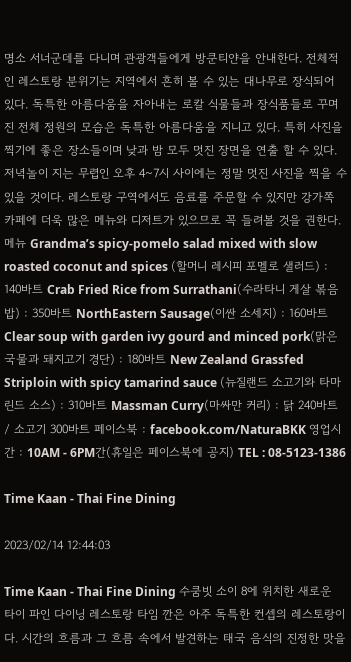명소 서너군데를 다니며 관광객들에게 방쿤티얀을 안내한다. 전체적인 레스토랑 분위기는 지역에서 흔히 볼 수 있는 대나무로 장식되어 있다. 독특한 아름다움을 자아내는 로칼 식물들과 장식품들로 꾸며진 전체 정원의 모습은 독특한 아름다움을 지니고 있다. 특히 사진을 찍기에 좋은 장소들이며 낮과 밤 모두 멋진 장면을 연출 할 수 있다. 저녁놀이 지는 무렵인 오후 4~7시 사이에는 정말 멋진 사진을 찍을 수 있을 것이다. 레스토랑 구역에서도 음료를 주문할 수 있지만 강가쪽 카페에 더욱 많은 메뉴와 디저트가 있으므로 꼭 들려볼 것을 권한다. 메뉴 Grandma’s spicy-pomelo salad mixed with slow roasted coconut and spices (할머니 레시피 포멜로 샐러드) : 140바트 Crab Fried Rice from Surrathani(수라타니 게살 볶음밥) : 350바트 NorthEastern Sausage(이싼 소세지) : 160바트 Clear soup with garden ivy gourd and minced pork(맑은 국물과 돼지고기 경단) : 180바트 New Zealand Grassfed Striploin with spicy tamarind sauce (뉴질랜드 소고기와 타마린드 소스) : 310바트 Massman Curry(마싸만 커리) : 닭 240바트 / 소고기 300바트 페이스북 : facebook.com/NaturaBKK 영업시간 : 10AM - 6PM간(휴일은 페이스북에 공지) TEL : 08-5123-1386

Time Kaan - Thai Fine Dining

2023/02/14 12:44:03

Time Kaan - Thai Fine Dining 수쿰빗 소이 8에 위치한 새로운 타이 파인 다이닝 레스토랑 타임 깐은 아주 독특한 컨셉의 레스토랑이다. 시간의 흐름과 그 흐름 속에서 발견하는 태국 음식의 진정한 맛을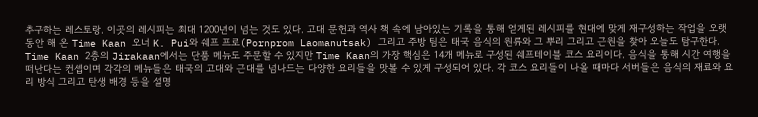추구하는 레스토랑. 이곳의 레시피는 최대 1200년이 넘는 것도 있다. 고대 문헌과 역사 책 속에 남아있는 기록을 통해 얻게된 레시피를 현대에 맞게 재구성하는 작업을 오랫동안 해 온 Time Kaan 오너 K. Pui와 쉐프 프로(Pornprom Laomanutsak) 그리고 주방 팀은 태국 음식의 원류와 그 뿌리 그리고 근원을 찾아 오늘도 탐구한다. Time Kaan 2층의 Jirakaan에서는 단품 메뉴도 주문할 수 있지만 Time Kaan의 가장 핵심은 14개 메뉴로 구성된 쉐프테이블 코스 요리이다. 음식을 통해 시간 여행을 떠난다는 컨셉이며 각각의 메뉴들은 태국의 고대와 근대를 넘나드는 다양한 요리들을 맛볼 수 있게 구성되어 있다. 각 코스 요리들이 나올 때마다 서버들은 음식의 재료와 요리 방식 그리고 탄생 배경 등을 설명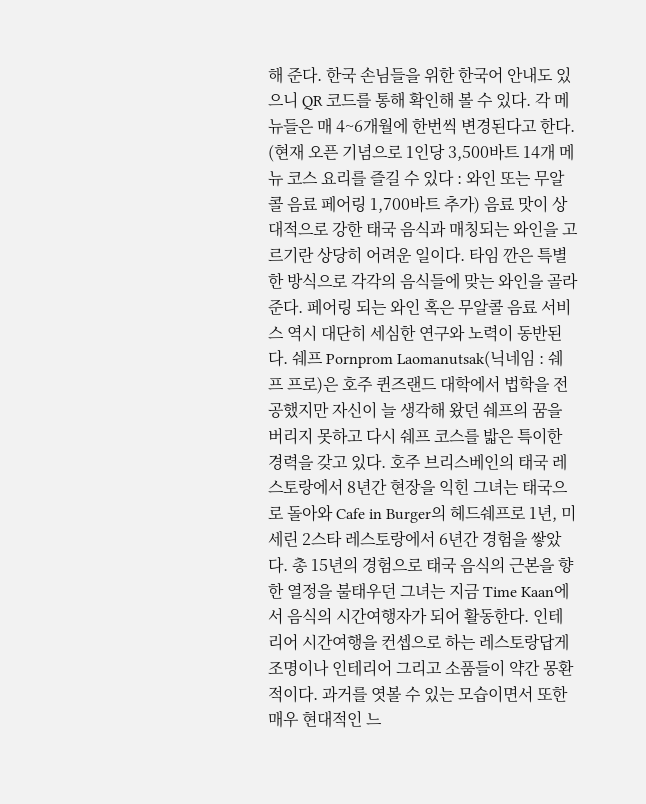해 준다. 한국 손님들을 위한 한국어 안내도 있으니 QR 코드를 통해 확인해 볼 수 있다. 각 메뉴들은 매 4~6개월에 한번씩 변경된다고 한다. (현재 오픈 기념으로 1인당 3,500바트 14개 메뉴 코스 요리를 즐길 수 있다 : 와인 또는 무알콜 음료 페어링 1,700바트 추가) 음료 맛이 상대적으로 강한 태국 음식과 매칭되는 와인을 고르기란 상당히 어려운 일이다. 타임 깐은 특별한 방식으로 각각의 음식들에 맞는 와인을 골라준다. 페어링 되는 와인 혹은 무알콜 음료 서비스 역시 대단히 세심한 연구와 노력이 동반된다. 쉐프 Pornprom Laomanutsak(닉네임 : 쉐프 프로)은 호주 퀸즈랜드 대학에서 법학을 전공했지만 자신이 늘 생각해 왔던 쉐프의 꿈을 버리지 못하고 다시 쉐프 코스를 밟은 특이한 경력을 갖고 있다. 호주 브리스베인의 태국 레스토랑에서 8년간 현장을 익힌 그녀는 태국으로 돌아와 Cafe in Burger의 헤드쉐프로 1년, 미세린 2스타 레스토랑에서 6년간 경험을 쌓았다. 총 15년의 경험으로 태국 음식의 근본을 향한 열정을 불태우던 그녀는 지금 Time Kaan에서 음식의 시간여행자가 되어 활동한다. 인테리어 시간여행을 컨셉으로 하는 레스토랑답게 조명이나 인테리어 그리고 소품들이 약간 몽환적이다. 과거를 엿볼 수 있는 모습이면서 또한 매우 현대적인 느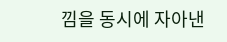낌을 동시에 자아낸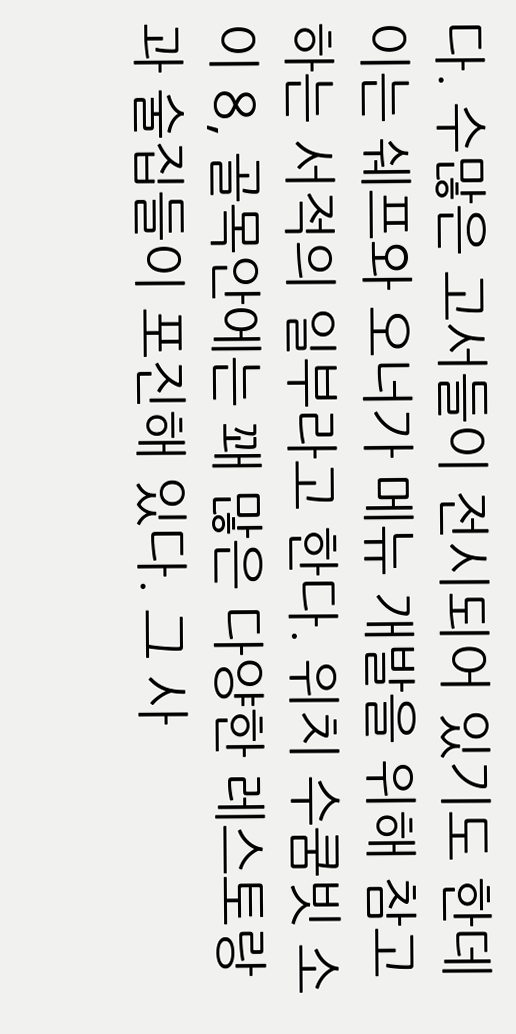다. 수많은 고서들이 전시되어 있기도 한데 이는 쉐프와 오너가 메뉴 개발을 위해 참고하는 서적의 일부라고 한다. 위치 수쿰빗 소이 8, 골목안에는 꽤 많은 다양한 레스토랑과 술집들이 포진해 있다. 그 사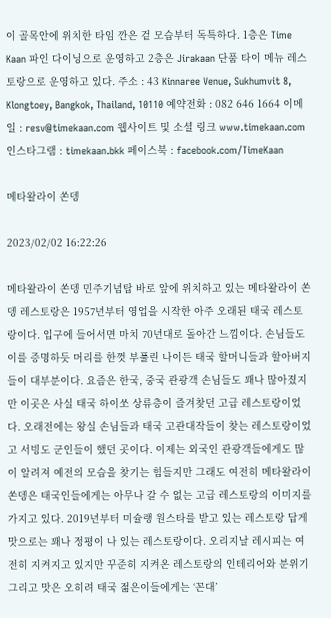이 골목안에 위치한 타임 깐은 겉 모습부터 독특하다. 1층은 Time Kaan 파인 다이닝으로 운영하고 2층은 Jirakaan 단품 타이 메뉴 레스토랑으로 운영하고 있다. 주소 : 43 Kinnaree Venue, Sukhumvit 8, Klongtoey, Bangkok, Thailand, 10110 예약전화 : 082 646 1664 이메일 : resv@timekaan.com 웹사이트 및 소셜 링크 www.timekaan.com 인스타그램 : timekaan.bkk 페이스북 : facebook.com/TimeKaan

메타왈라이 쏜뎅

2023/02/02 16:22:26

메타왈라이 쏜뎅 민주기념탑 바로 앞에 위치하고 있는 메타왈라이 쏜뎅 레스토랑은 1957년부터 영업을 시작한 아주 오래된 태국 레스토랑이다. 입구에 들어서면 마치 70년대로 돌아간 느낌이다. 손님들도 이를 증명하듯 머리를 한껏 부풀린 나이든 태국 할머니들과 할아버지들이 대부분이다. 요즘은 한국, 중국 관광객 손님들도 꽤나 많아졌지만 이곳은 사실 태국 하이쏘 상류층이 즐겨찾던 고급 레스토랑이었다. 오래전에는 왕실 손님들과 태국 고관대작들이 찾는 레스토랑이었고 서빙도 군인들이 했던 곳이다. 이제는 외국인 관광객들에게도 많이 알려져 예전의 모습을 찾기는 힘들지만 그래도 여전히 메타왈라이 쏜뎅은 태국인들에게는 아무나 갈 수 없는 고급 레스토랑의 이미지를 가지고 있다. 2019년부터 미슐랭 원스타를 받고 있는 레스토랑 답게 맛으로는 꽤나 정평이 나 있는 레스토랑이다. 오리지날 레시피는 여전히 지켜지고 있지만 꾸준히 지켜온 레스토랑의 인테리어와 분위기 그리고 맛은 오히려 태국 젊은이들에게는 ‘꼰대’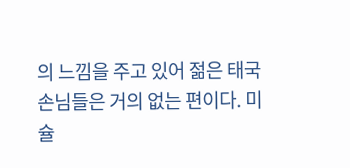의 느낌을 주고 있어 젊은 태국 손님들은 거의 없는 편이다. 미슐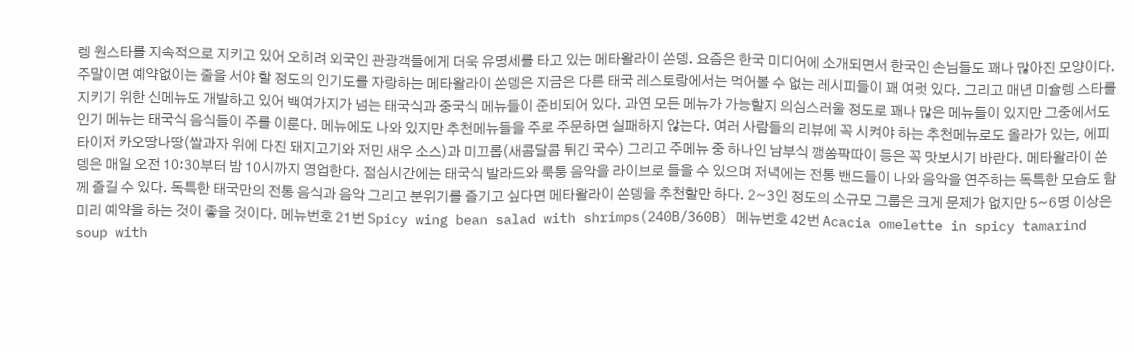렝 원스타를 지속적으로 지키고 있어 오히려 외국인 관광객들에게 더욱 유명세를 타고 있는 메타왈라이 쏜뎅. 요즘은 한국 미디어에 소개되면서 한국인 손님들도 꽤나 많아진 모양이다. 주말이면 예약없이는 줄을 서야 할 정도의 인기도를 자랑하는 메타왈라이 쏜뎅은 지금은 다른 태국 레스토랑에서는 먹어볼 수 없는 레시피들이 꽤 여럿 있다. 그리고 매년 미슐렝 스타를 지키기 위한 신메뉴도 개발하고 있어 백여가지가 넘는 태국식과 중국식 메뉴들이 준비되어 있다. 과연 모든 메뉴가 가능할지 의심스러울 정도로 꽤나 많은 메뉴들이 있지만 그중에서도 인기 메뉴는 태국식 음식들이 주를 이룬다. 메뉴에도 나와 있지만 추천메뉴들을 주로 주문하면 실패하지 않는다. 여러 사람들의 리뷰에 꼭 시켜야 하는 추천메뉴로도 올라가 있는, 에피타이저 카오땅나땅(쌀과자 위에 다진 돼지고기와 저민 새우 소스)과 미끄롭(새콤달콤 튀긴 국수) 그리고 주메뉴 중 하나인 남부식 깽쏨팍따이 등은 꼭 맛보시기 바란다. 메타왈라이 쏜뎅은 매일 오전 10:30부터 밤 10시까지 영업한다. 점심시간에는 태국식 발라드와 룩퉁 음악을 라이브로 들을 수 있으며 저녁에는 전통 밴드들이 나와 음악을 연주하는 독특한 모습도 함께 즐길 수 있다. 독특한 태국만의 전통 음식과 음악 그리고 분위기를 즐기고 싶다면 메타왈라이 쏜뎅을 추천할만 하다. 2~3인 정도의 소규모 그룹은 크게 문제가 없지만 5~6명 이상은 미리 예약을 하는 것이 좋을 것이다. 메뉴번호 21번 Spicy wing bean salad with shrimps(240B/360B) 메뉴번호 42번 Acacia omelette in spicy tamarind soup with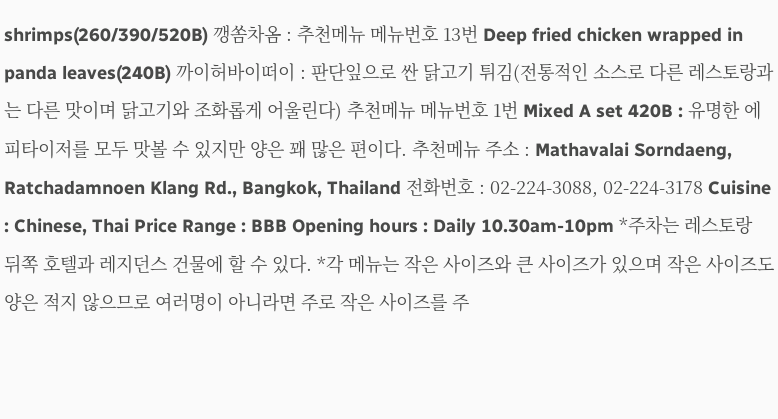shrimps(260/390/520B) 깽쏨차옴 : 추천메뉴 메뉴번호 13번 Deep fried chicken wrapped in panda leaves(240B) 까이허바이떠이 : 판단잎으로 싼 닭고기 튀김(전통적인 소스로 다른 레스토랑과는 다른 맛이며 닭고기와 조화롭게 어울린다) 추천메뉴 메뉴번호 1번 Mixed A set 420B : 유명한 에피타이저를 모두 맛볼 수 있지만 양은 꽤 많은 편이다. 추천메뉴 주소 : Mathavalai Sorndaeng, Ratchadamnoen Klang Rd., Bangkok, Thailand 전화번호 : 02-224-3088, 02-224-3178 Cuisine : Chinese, Thai Price Range : BBB Opening hours : Daily 10.30am-10pm *주차는 레스토랑 뒤쪽 호텔과 레지던스 건물에 할 수 있다. *각 메뉴는 작은 사이즈와 큰 사이즈가 있으며 작은 사이즈도 양은 적지 않으므로 여러명이 아니라면 주로 작은 사이즈를 주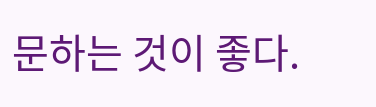문하는 것이 좋다.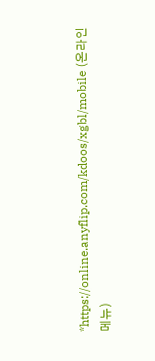*https://online.anyflip.com/kdoos/xgbl/mobile (온라인 메뉴)